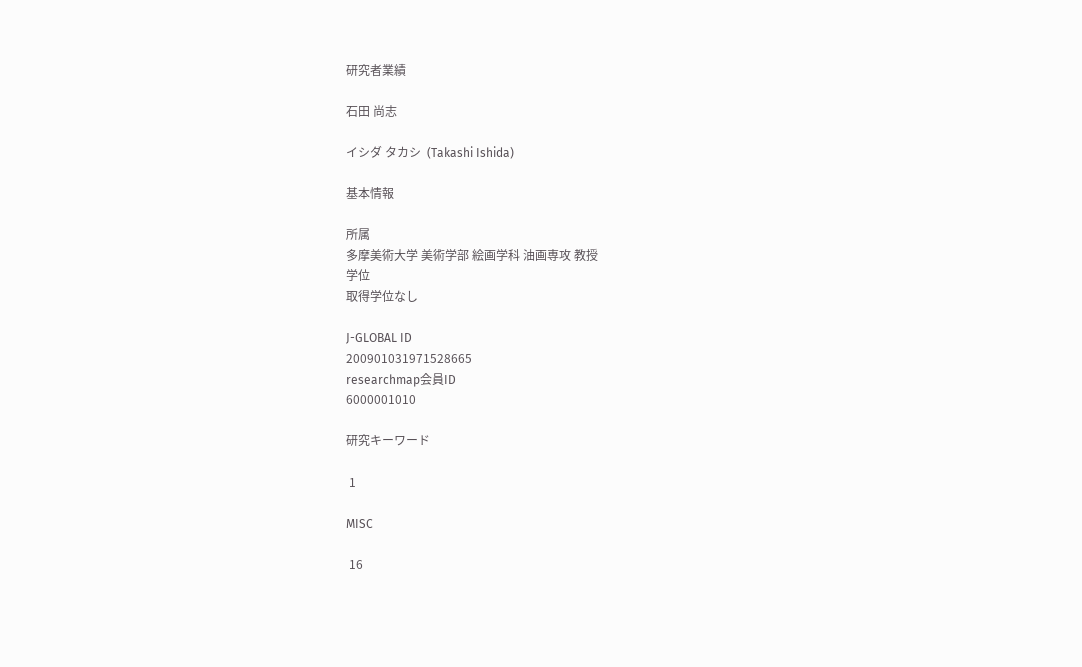研究者業績

石田 尚志

イシダ タカシ  (Takashi Ishida)

基本情報

所属
多摩美術大学 美術学部 絵画学科 油画専攻 教授
学位
取得学位なし

J-GLOBAL ID
200901031971528665
researchmap会員ID
6000001010

研究キーワード

 1

MISC

 16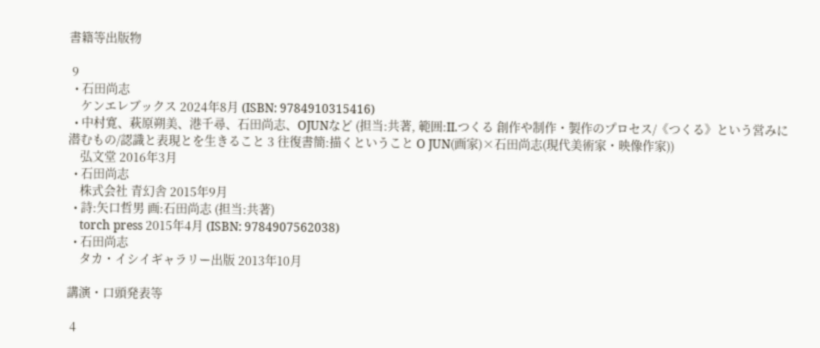書籍等出版物

 9
  • 石田尚志
    ケンエレブックス 2024年8月 (ISBN: 9784910315416)
  • 中村寛、萩原朔美、港千尋、石田尚志、OJUNなど (担当:共著, 範囲:II.つくる 創作や制作・製作のプロセス/《つくる》という営みに潜むもの/認識と表現とを生きること 3 往復書簡:描くということ O JUN(画家)×石田尚志(現代美術家・映像作家))
    弘文堂 2016年3月
  • 石田尚志
    株式会社 青幻舎 2015年9月
  • 詩:矢口哲男 画:石田尚志 (担当:共著)
    torch press 2015年4月 (ISBN: 9784907562038)
  • 石田尚志
    タカ・イシイギャラリー出版 2013年10月

講演・口頭発表等

 4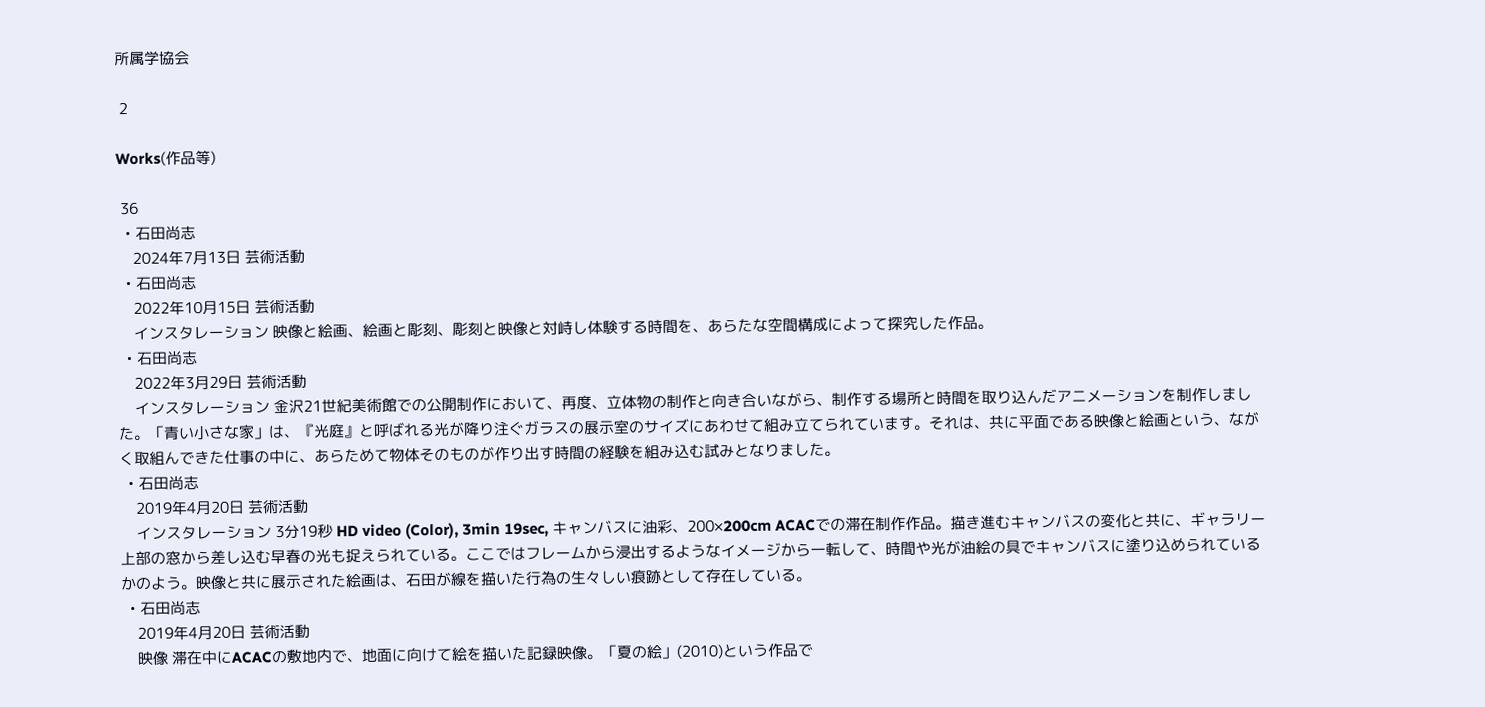所属学協会

 2

Works(作品等)

 36
  • 石田尚志
    2024年7月13日 芸術活動
  • 石田尚志
    2022年10月15日 芸術活動
    インスタレーション 映像と絵画、絵画と彫刻、彫刻と映像と対峙し体験する時間を、あらたな空間構成によって探究した作品。
  • 石田尚志
    2022年3月29日 芸術活動
    インスタレーション 金沢21世紀美術館での公開制作において、再度、立体物の制作と向き合いながら、制作する場所と時間を取り込んだアニメーションを制作しました。「青い小さな家」は、『光庭』と呼ばれる光が降り注ぐガラスの展示室のサイズにあわせて組み立てられています。それは、共に平面である映像と絵画という、ながく取組んできた仕事の中に、あらためて物体そのものが作り出す時間の経験を組み込む試みとなりました。
  • 石田尚志
    2019年4月20日 芸術活動
    インスタレーション 3分19秒 HD video (Color), 3min 19sec, キャンバスに油彩、200×200cm ACACでの滞在制作作品。描き進むキャンバスの変化と共に、ギャラリー上部の窓から差し込む早春の光も捉えられている。ここではフレームから浸出するようなイメージから一転して、時間や光が油絵の具でキャンバスに塗り込められているかのよう。映像と共に展示された絵画は、石田が線を描いた行為の生々しい痕跡として存在している。
  • 石田尚志
    2019年4月20日 芸術活動
    映像 滞在中にACACの敷地内で、地面に向けて絵を描いた記録映像。「夏の絵」(2010)という作品で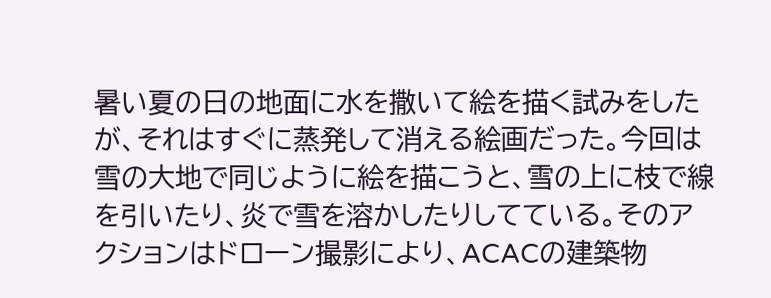暑い夏の日の地面に水を撒いて絵を描く試みをしたが、それはすぐに蒸発して消える絵画だった。今回は雪の大地で同じように絵を描こうと、雪の上に枝で線を引いたり、炎で雪を溶かしたりしてている。そのアクションはドローン撮影により、ACACの建築物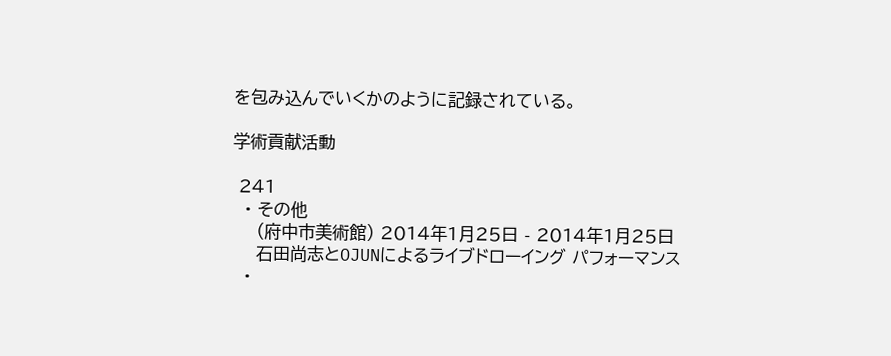を包み込んでいくかのように記録されている。

学術貢献活動

 241
  • その他
    (府中市美術館) 2014年1月25日 - 2014年1月25日
    石田尚志とOJUNによるライブドローイング パフォーマンス
  •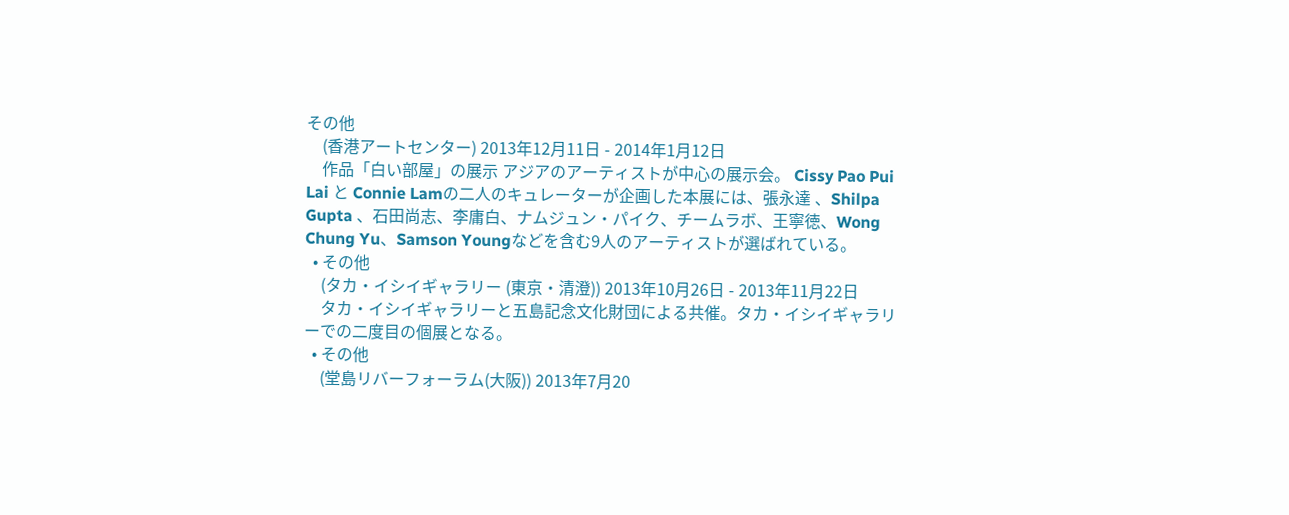その他
    (香港アートセンター) 2013年12月11日 - 2014年1月12日
    作品「白い部屋」の展示 アジアのアーティストが中心の展示会。 Cissy Pao Pui Lai と Connie Lamの二人のキュレーターが企画した本展には、張永達 、Shilpa Gupta 、石田尚志、李庸白、ナムジュン・パイク、チームラボ、王寧徳、Wong Chung Yu、Samson Youngなどを含む9人のアーティストが選ばれている。
  • その他
    (タカ・イシイギャラリー (東京・清澄)) 2013年10月26日 - 2013年11月22日
    タカ・イシイギャラリーと五島記念文化財団による共催。タカ・イシイギャラリーでの二度目の個展となる。
  • その他
    (堂島リバーフォーラム(大阪)) 2013年7月20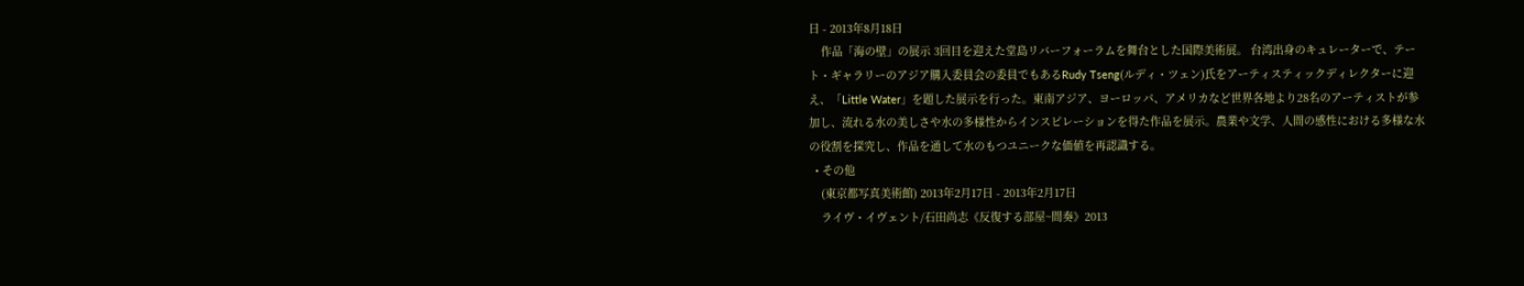日 - 2013年8月18日
    作品「海の壁」の展示 3回目を迎えた堂島リバーフォーラムを舞台とした国際美術展。 台湾出身のキュレーターで、テート・ギャラリーのアジア購入委員会の委員でもあるRudy Tseng(ルディ・ツェン)氏をアーティスティックディレクターに迎え、「Little Water」を題した展示を行った。東南アジア、ヨーロッパ、アメリカなど世界各地より28名のアーティストが参加し、流れる水の美しさや水の多様性からインスピレーションを得た作品を展示。農業や文学、人間の感性における多様な水の役割を探究し、作品を通して水のもつユニークな価値を再認識する。
  • その他
    (東京都写真美術館) 2013年2月17日 - 2013年2月17日
    ライヴ・イヴェント/石田尚志《反復する部屋~間奏》2013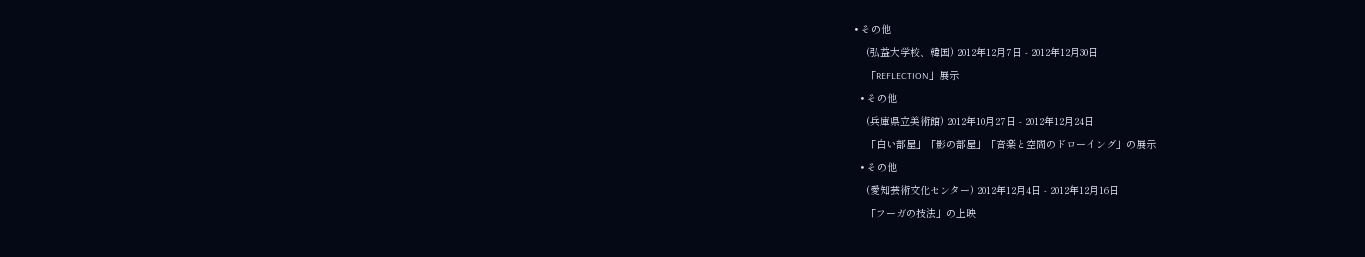• その他
    (弘益大学校、韓国) 2012年12月7日 - 2012年12月30日
    「REFLECTION」展示
  • その他
    (兵庫県立美術館) 2012年10月27日 - 2012年12月24日
    「白い部屋」「影の部屋」「音楽と空間のドローイング」の展示
  • その他
    (愛知芸術文化センター) 2012年12月4日 - 2012年12月16日
    「フーガの技法」の上映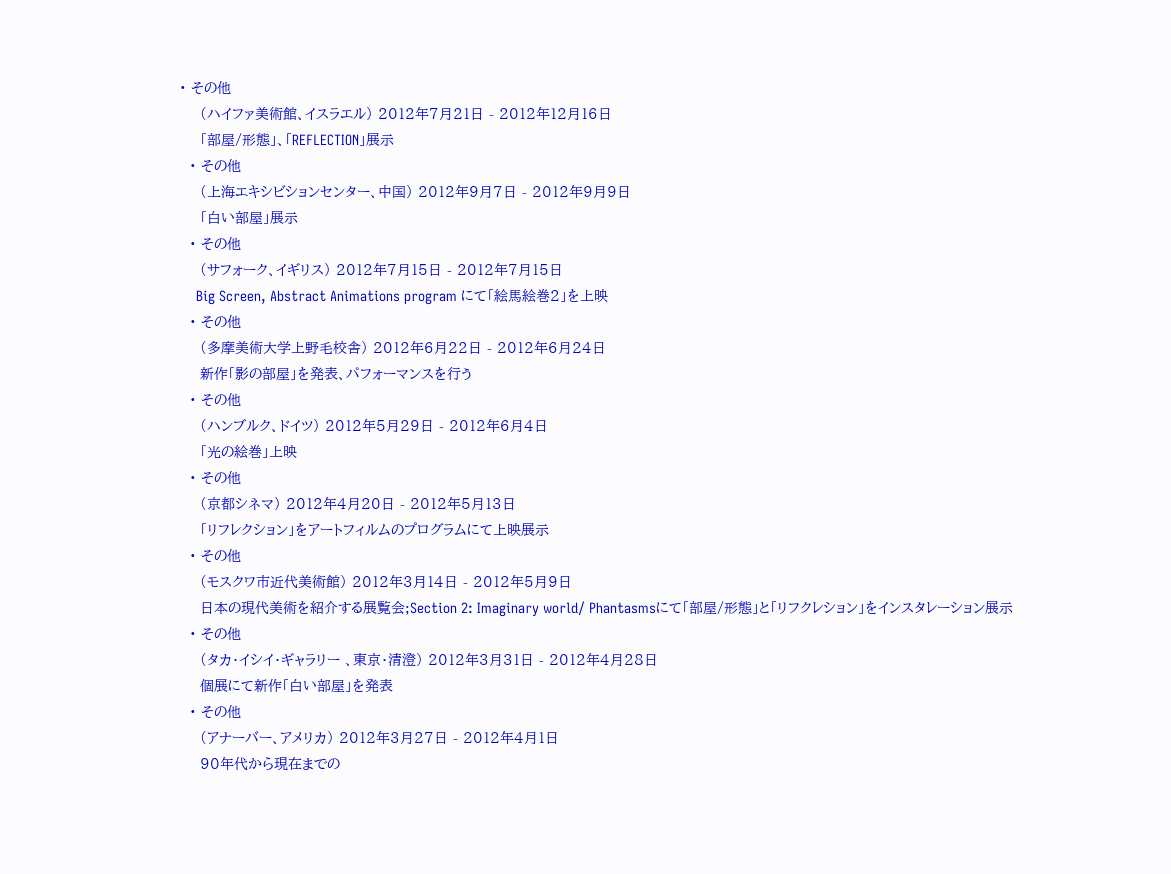• その他
    (ハイファ美術館、イスラエル) 2012年7月21日 - 2012年12月16日
    「部屋/形態」、「REFLECTION」展示
  • その他
    (上海エキシビションセンター、中国) 2012年9月7日 - 2012年9月9日
    「白い部屋」展示
  • その他
    (サフォーク、イギリス) 2012年7月15日 - 2012年7月15日
    Big Screen, Abstract Animations program にて「絵馬絵巻2」を上映
  • その他
    (多摩美術大学上野毛校舎) 2012年6月22日 - 2012年6月24日
    新作「影の部屋」を発表、パフォーマンスを行う
  • その他
    (ハンブルク、ドイツ) 2012年5月29日 - 2012年6月4日
    「光の絵巻」上映
  • その他
    (京都シネマ) 2012年4月20日 - 2012年5月13日
    「リフレクション」をアートフィルムのプログラムにて上映展示
  • その他
    (モスクワ市近代美術館) 2012年3月14日 - 2012年5月9日
    日本の現代美術を紹介する展覧会;Section 2: Imaginary world/ Phantasmsにて「部屋/形態」と「リフクレション」をインスタレーション展示
  • その他
    (タカ・イシイ・ギャラリー 、東京・清澄) 2012年3月31日 - 2012年4月28日
    個展にて新作「白い部屋」を発表
  • その他
    (アナーバー、アメリカ) 2012年3月27日 - 2012年4月1日
    90年代から現在までの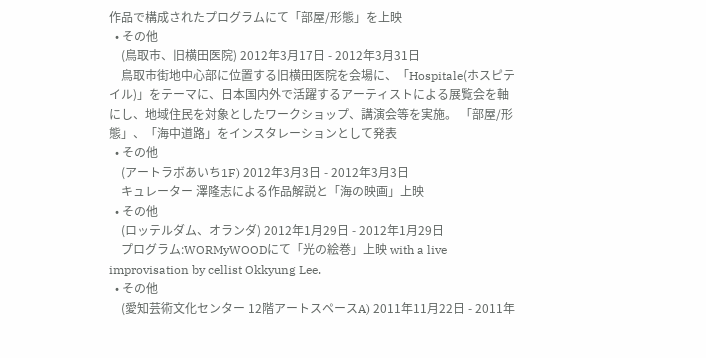作品で構成されたプログラムにて「部屋/形態」を上映
  • その他
    (鳥取市、旧横田医院) 2012年3月17日 - 2012年3月31日
    鳥取市街地中心部に位置する旧横田医院を会場に、「Hospitale(ホスピテイル)」をテーマに、日本国内外で活躍するアーティストによる展覧会を軸にし、地域住民を対象としたワークショップ、講演会等を実施。 「部屋/形態」、「海中道路」をインスタレーションとして発表
  • その他
    (アートラボあいち1F) 2012年3月3日 - 2012年3月3日
    キュレーター 澤隆志による作品解説と「海の映画」上映
  • その他
    (ロッテルダム、オランダ) 2012年1月29日 - 2012年1月29日
    プログラム:WORMyWOODにて「光の絵巻」上映 with a live improvisation by cellist Okkyung Lee.
  • その他
    (愛知芸術文化センター 12階アートスペースA) 2011年11月22日 - 2011年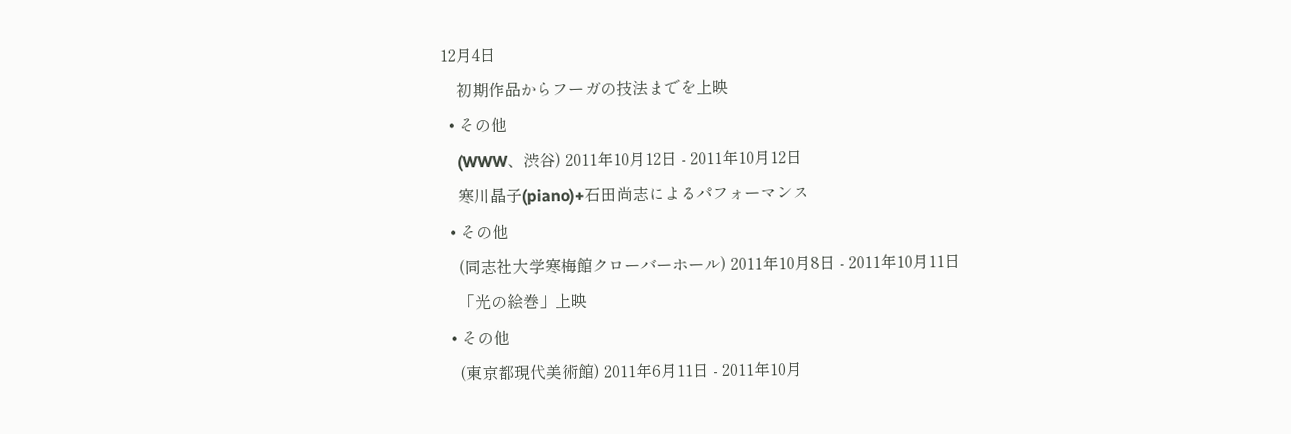12月4日
    初期作品からフーガの技法までを上映
  • その他
    (WWW、渋谷) 2011年10月12日 - 2011年10月12日
    寒川晶子(piano)+石田尚志によるパフォーマンス
  • その他
    (同志社大学寒梅館クローバーホール) 2011年10月8日 - 2011年10月11日
    「光の絵巻」上映
  • その他
    (東京都現代美術館) 2011年6月11日 - 2011年10月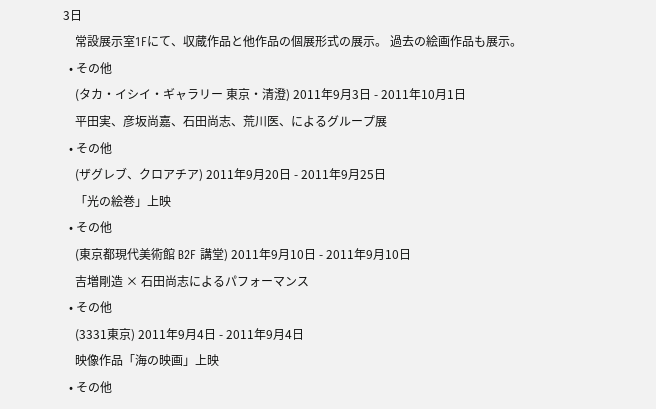3日
    常設展示室1Fにて、収蔵作品と他作品の個展形式の展示。 過去の絵画作品も展示。
  • その他
    (タカ・イシイ・ギャラリー 東京・清澄) 2011年9月3日 - 2011年10月1日
    平田実、彦坂尚嘉、石田尚志、荒川医、によるグループ展
  • その他
    (ザグレブ、クロアチア) 2011年9月20日 - 2011年9月25日
    「光の絵巻」上映
  • その他
    (東京都現代美術館 B2F 講堂) 2011年9月10日 - 2011年9月10日
    吉増剛造 × 石田尚志によるパフォーマンス
  • その他
    (3331東京) 2011年9月4日 - 2011年9月4日
    映像作品「海の映画」上映
  • その他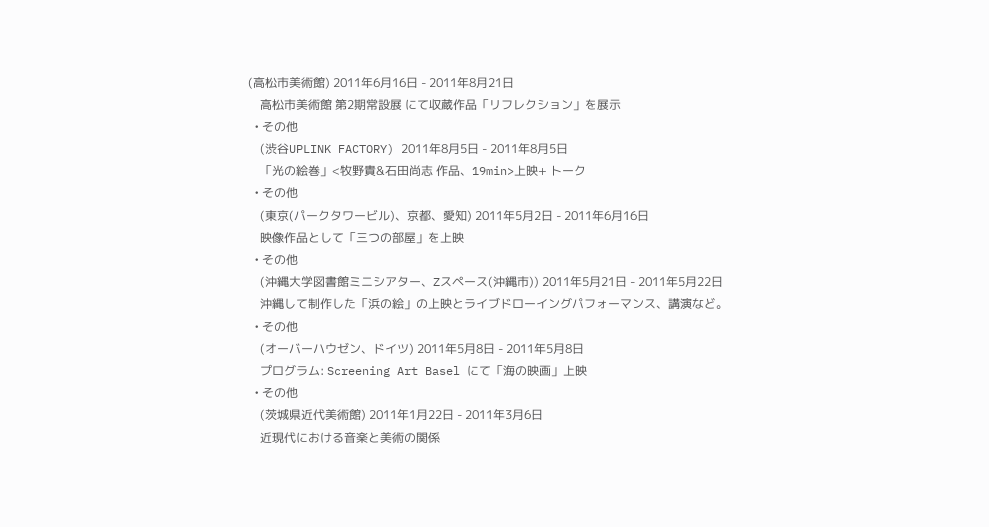(高松市美術館) 2011年6月16日 - 2011年8月21日
    高松市美術館 第2期常設展 にて収蔵作品「リフレクション」を展示
  • その他
    (渋谷UPLINK FACTORY) 2011年8月5日 - 2011年8月5日
    「光の絵巻」<牧野貴&石田尚志 作品、19min>上映+ トーク
  • その他
    (東京(パークタワービル)、京都、愛知) 2011年5月2日 - 2011年6月16日
    映像作品として「三つの部屋」を上映
  • その他
    (沖縄大学図書館ミニシアター、Zスペース(沖縄市)) 2011年5月21日 - 2011年5月22日
    沖縄して制作した「浜の絵」の上映とライブドローイングパフォーマンス、講演など。
  • その他
    (オーバーハウゼン、ドイツ) 2011年5月8日 - 2011年5月8日
    プログラム: Screening Art Basel にて「海の映画」上映
  • その他
    (茨城県近代美術館) 2011年1月22日 - 2011年3月6日
    近現代における音楽と美術の関係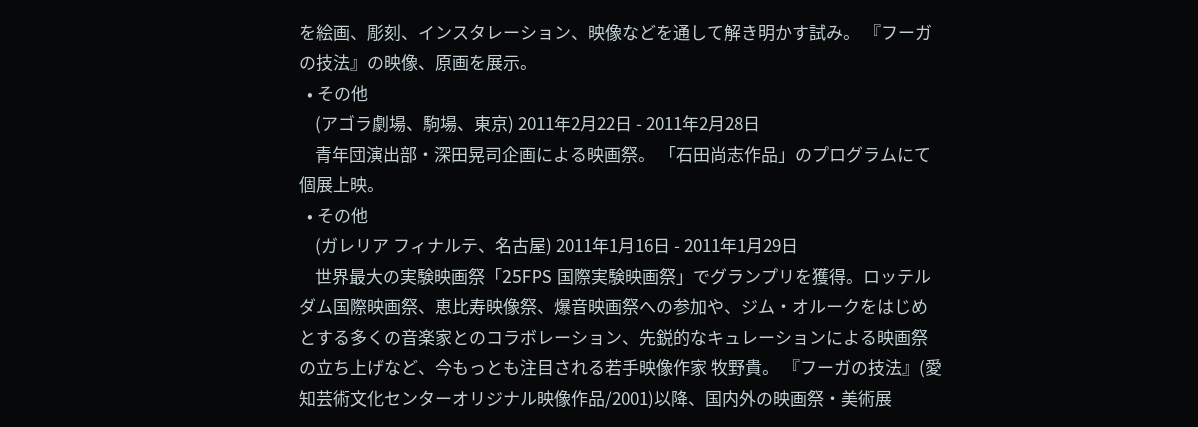を絵画、彫刻、インスタレーション、映像などを通して解き明かす試み。 『フーガの技法』の映像、原画を展示。
  • その他
    (アゴラ劇場、駒場、東京) 2011年2月22日 - 2011年2月28日
    青年団演出部・深田晃司企画による映画祭。 「石田尚志作品」のプログラムにて個展上映。
  • その他
    (ガレリア フィナルテ、名古屋) 2011年1月16日 - 2011年1月29日
    世界最大の実験映画祭「25FPS 国際実験映画祭」でグランプリを獲得。ロッテルダム国際映画祭、恵比寿映像祭、爆音映画祭への参加や、ジム・オルークをはじめとする多くの音楽家とのコラボレーション、先鋭的なキュレーションによる映画祭の立ち上げなど、今もっとも注目される若手映像作家 牧野貴。 『フーガの技法』(愛知芸術文化センターオリジナル映像作品/2001)以降、国内外の映画祭・美術展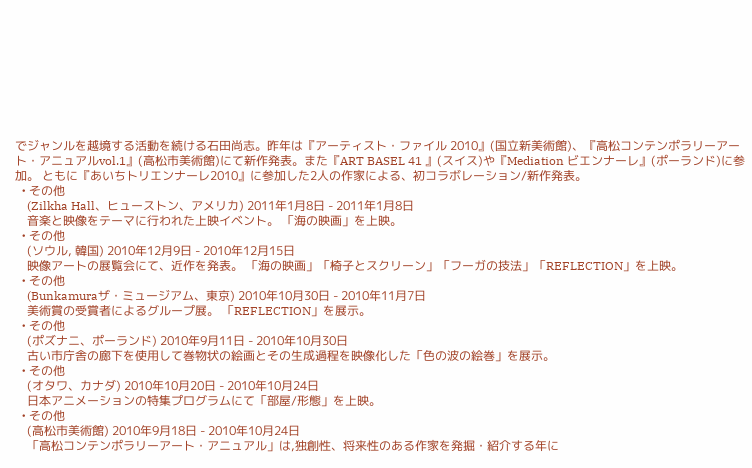でジャンルを越境する活動を続ける石田尚志。昨年は『アーティスト・ファイル 2010』(国立新美術館)、『高松コンテンポラリーアート・アニュアルvol.1』(高松市美術館)にて新作発表。また『ART BASEL 41 』(スイス)や『Mediation ビエンナーレ』(ポーランド)に参加。 ともに『あいちトリエンナーレ2010』に参加した2人の作家による、初コラボレーション/新作発表。
  • その他
    (Zilkha Hall、ヒューストン、アメリカ) 2011年1月8日 - 2011年1月8日
    音楽と映像をテーマに行われた上映イベント。 「海の映画」を上映。
  • その他
    (ソウル, 韓国) 2010年12月9日 - 2010年12月15日
    映像アートの展覧会にて、近作を発表。 「海の映画」「椅子とスクリーン」「フーガの技法」「REFLECTION」を上映。
  • その他
    (Bunkamuraザ・ミュージアム、東京) 2010年10月30日 - 2010年11月7日
    美術賞の受賞者によるグループ展。 「REFLECTION」を展示。
  • その他
    (ポズナニ、ポーランド) 2010年9月11日 - 2010年10月30日
    古い市庁舎の廊下を使用して巻物状の絵画とその生成過程を映像化した「色の波の絵巻」を展示。
  • その他
    (オタワ、カナダ) 2010年10月20日 - 2010年10月24日
    日本アニメーションの特集プログラムにて「部屋/形態」を上映。
  • その他
    (高松市美術館) 2010年9月18日 - 2010年10月24日
    「高松コンテンポラリーアート・アニュアル」は,独創性、将来性のある作家を発掘・紹介する年に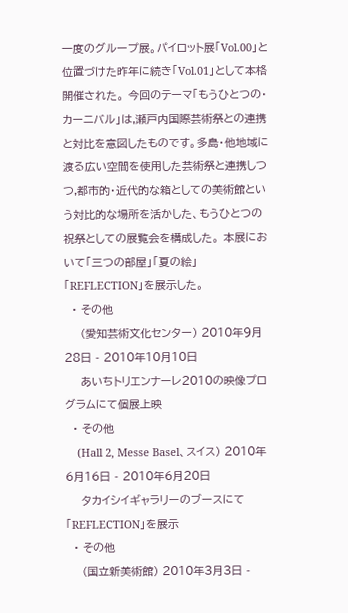一度のグループ展。パイロット展「Vol.00」と位置づけた昨年に続き「Vol.01」として本格開催された。 今回のテーマ「もうひとつの・カーニバル」は,瀬戸内国際芸術祭との連携と対比を意図したものです。多島・他地域に渡る広い空間を使用した芸術祭と連携しつつ,都市的・近代的な箱としての美術館という対比的な場所を活かした、もうひとつの祝祭としての展覧会を構成した。 本展において「三つの部屋」「夏の絵」「REFLECTION」を展示した。
  • その他
    (愛知芸術文化センター) 2010年9月28日 - 2010年10月10日
    あいちトリエンナーレ2010の映像プログラムにて個展上映
  • その他
    (Hall 2, Messe Basel、スイス) 2010年6月16日 - 2010年6月20日
    タカイシイギャラリーのブースにて「REFLECTION」を展示
  • その他
    (国立新美術館) 2010年3月3日 -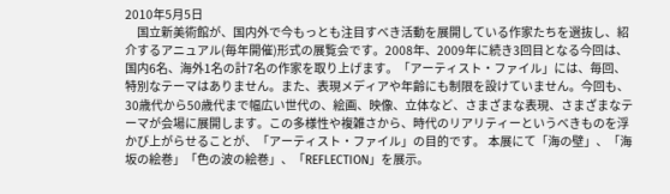2010年5月5日
    国立新美術館が、国内外で今もっとも注目すべき活動を展開している作家たちを選抜し、紹介するアニュアル(毎年開催)形式の展覧会です。2008年、2009年に続き3回目となる今回は、国内6名、海外1名の計7名の作家を取り上げます。「アーティスト・ファイル」には、毎回、特別なテーマはありません。また、表現メディアや年齢にも制限を設けていません。今回も、30歳代から50歳代まで幅広い世代の、絵画、映像、立体など、さまざまな表現、さまざまなテーマが会場に展開します。この多様性や複雑さから、時代のリアリティーというべきものを浮かび上がらせることが、「アーティスト・ファイル」の目的です。 本展にて「海の壁」、「海坂の絵巻」「色の波の絵巻」、「REFLECTION」を展示。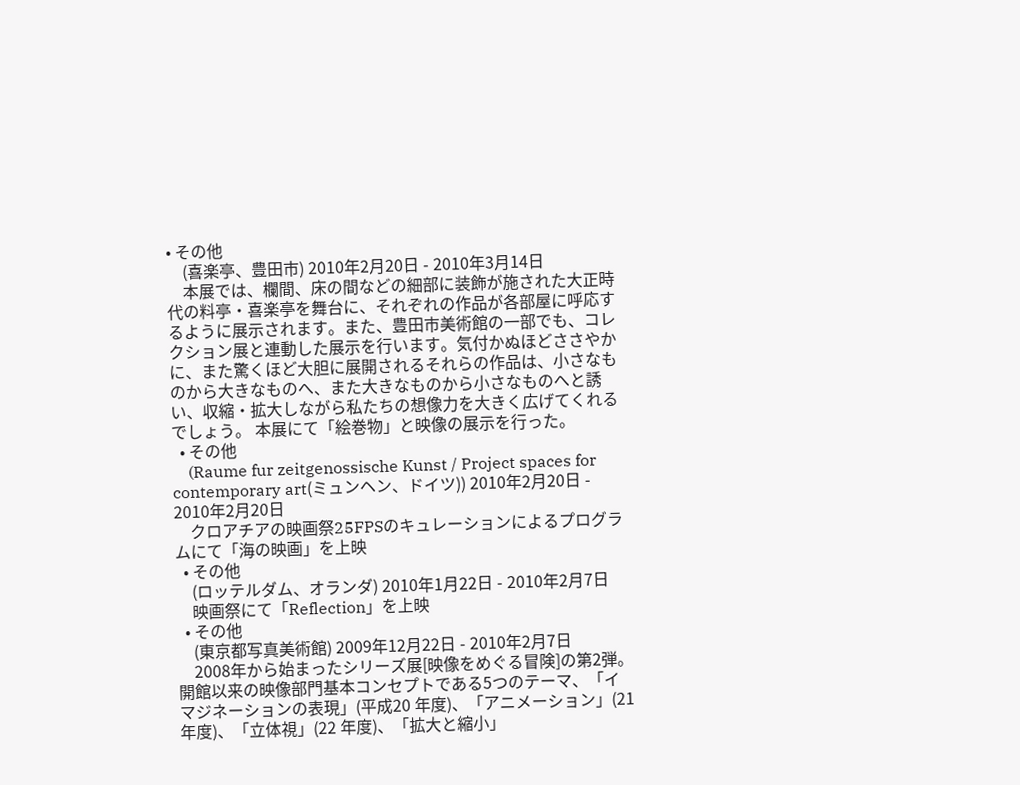• その他
    (喜楽亭、豊田市) 2010年2月20日 - 2010年3月14日
    本展では、欄間、床の間などの細部に装飾が施された大正時代の料亭・喜楽亭を舞台に、それぞれの作品が各部屋に呼応するように展示されます。また、豊田市美術館の一部でも、コレクション展と連動した展示を行います。気付かぬほどささやかに、また驚くほど大胆に展開されるそれらの作品は、小さなものから大きなものへ、また大きなものから小さなものへと誘い、収縮・拡大しながら私たちの想像力を大きく広げてくれるでしょう。 本展にて「絵巻物」と映像の展示を行った。
  • その他
    (Raume fur zeitgenossische Kunst / Project spaces for contemporary art(ミュンヘン、ドイツ)) 2010年2月20日 - 2010年2月20日
    クロアチアの映画祭25FPSのキュレーションによるプログラムにて「海の映画」を上映
  • その他
    (ロッテルダム、オランダ) 2010年1月22日 - 2010年2月7日
    映画祭にて「Reflection」を上映
  • その他
    (東京都写真美術館) 2009年12月22日 - 2010年2月7日
    2008年から始まったシリーズ展[映像をめぐる冒険]の第2弾。 開館以来の映像部門基本コンセプトである5つのテーマ、「イマジネーションの表現」(平成20 年度)、「アニメーション」(21 年度)、「立体視」(22 年度)、「拡大と縮小」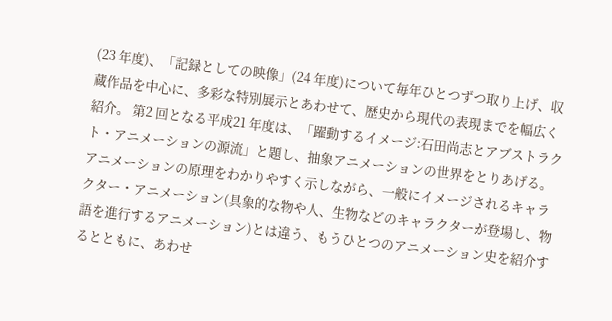(23 年度)、「記録としての映像」(24 年度)について毎年ひとつずつ取り上げ、収蔵作品を中心に、多彩な特別展示とあわせて、歴史から現代の表現までを幅広く紹介。 第2 回となる平成21 年度は、「躍動するイメージ:石田尚志とアブストラクト・アニメーションの源流」と題し、抽象アニメーションの世界をとりあげる。アニメーションの原理をわかりやすく示しながら、一般にイメージされるキャラクター・アニメーション(具象的な物や人、生物などのキャラクターが登場し、物語を進行するアニメーション)とは違う、もうひとつのアニメーション史を紹介するとともに、あわせ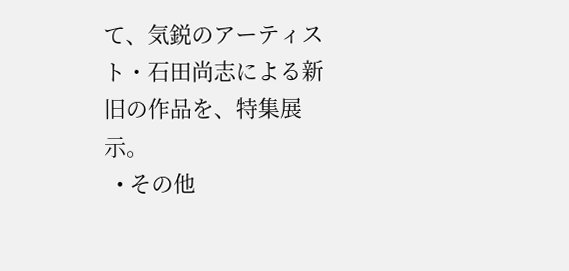て、気鋭のアーティスト・石田尚志による新旧の作品を、特集展示。
  • その他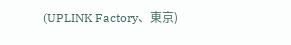(UPLINK Factory、東京)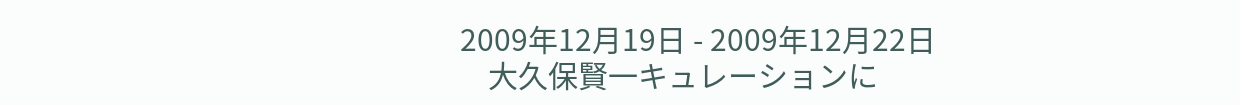2009年12月19日 - 2009年12月22日
    大久保賢一キュレーションに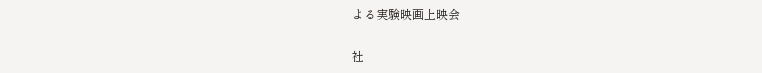よる実験映画上映会

社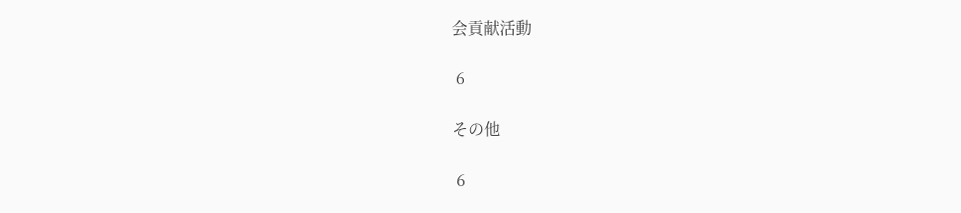会貢献活動

 6

その他

 6